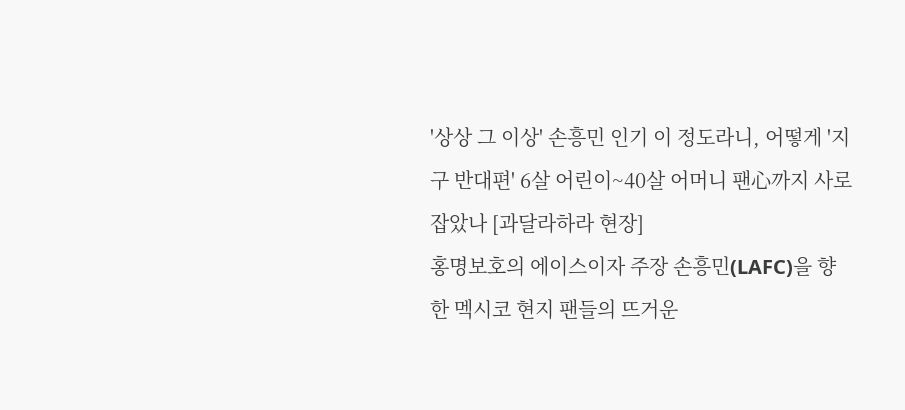'상상 그 이상' 손흥민 인기 이 정도라니, 어떻게 '지구 반대편' 6살 어린이~40살 어머니 팬心까지 사로잡았나 [과달라하라 현장]
홍명보호의 에이스이자 주장 손흥민(LAFC)을 향한 멕시코 현지 팬들의 뜨거운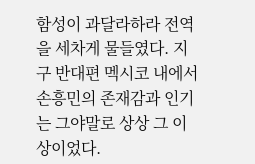함성이 과달라하라 전역을 세차게 물들였다. 지구 반대편 멕시코 내에서 손흥민의 존재감과 인기는 그야말로 상상 그 이상이었다.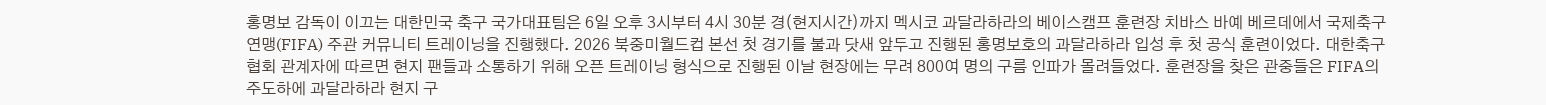홍명보 감독이 이끄는 대한민국 축구 국가대표팀은 6일 오후 3시부터 4시 30분 경(현지시간)까지 멕시코 과달라하라의 베이스캠프 훈련장 치바스 바예 베르데에서 국제축구연맹(FIFA) 주관 커뮤니티 트레이닝을 진행했다. 2026 북중미월드컵 본선 첫 경기를 불과 닷새 앞두고 진행된 홍명보호의 과달라하라 입성 후 첫 공식 훈련이었다. 대한축구협회 관계자에 따르면 현지 팬들과 소통하기 위해 오픈 트레이닝 형식으로 진행된 이날 현장에는 무려 800여 명의 구름 인파가 몰려들었다. 훈련장을 찾은 관중들은 FIFA의 주도하에 과달라하라 현지 구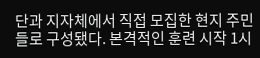단과 지자체에서 직접 모집한 현지 주민들로 구성됐다. 본격적인 훈련 시작 1시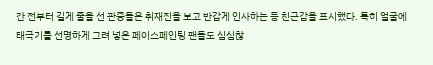간 전부터 길게 줄을 선 관중들은 취재진을 보고 반갑게 인사하는 등 친근감을 표시했다. 특히 얼굴에 태극기를 선명하게 그려 넣은 페이스페인팅 팬들도 심심찮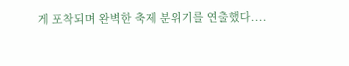게 포착되며 완벽한 축제 분위기를 연출했다....